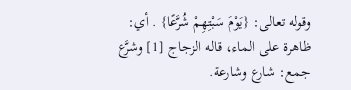وقوله تعالى: {يَوْمَ سَبْتِهِمْ شُرَّعًا} . أي: ظاهرة على الماء، قاله الزجاج [1] وشرَّع جمع: شارع وشارعة.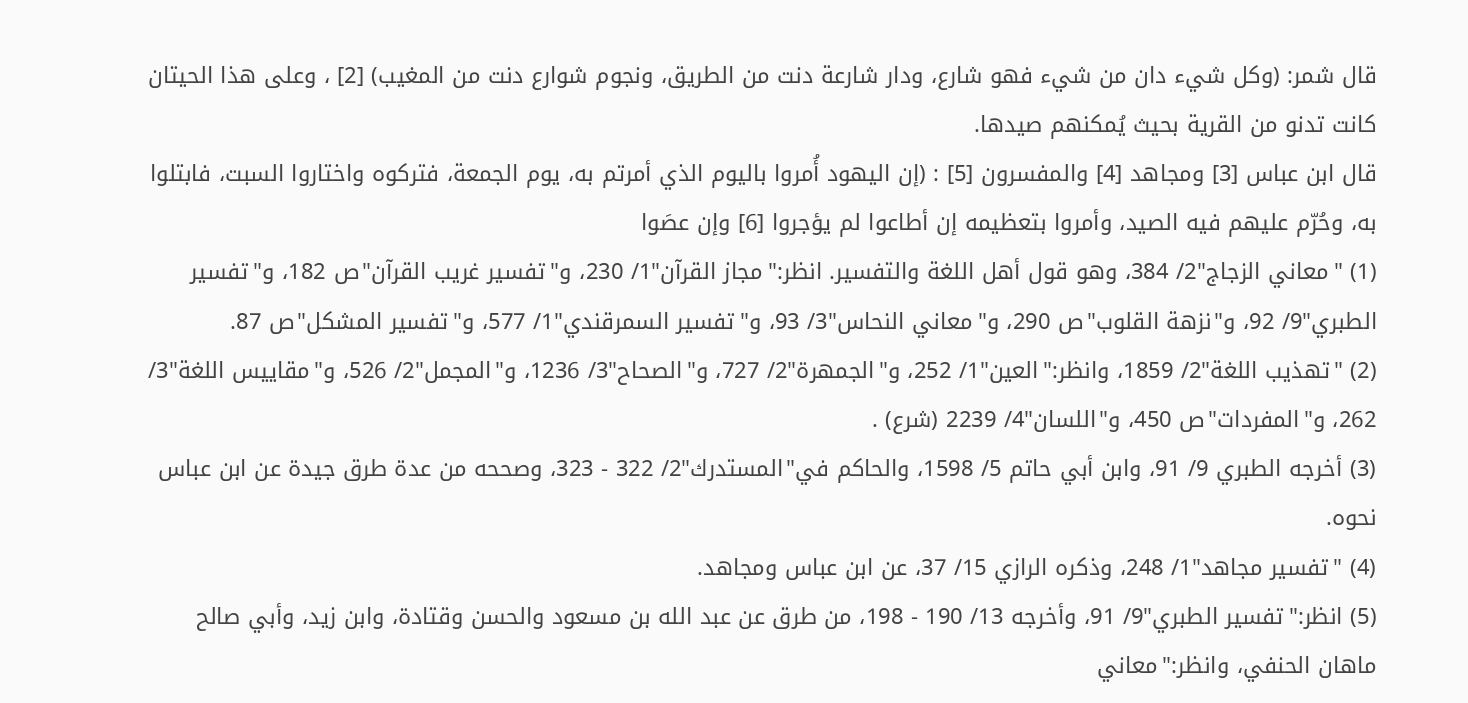قال شمر: (وكل شيء دان من شيء فهو شارع، ودار شارعة دنت من الطريق، ونجوم شوارع دنت من المغيب) [2] ، وعلى هذا الحيتان كانت تدنو من القرية بحيث يُمكنهم صيدها.
قال ابن عباس [3] ومجاهد [4] والمفسرون [5] : (إن اليهود أُمروا باليوم الذي أمرتم به، يوم الجمعة، فتركوه واختاروا السبت، فابتلوا به، وحُرّم عليهم فيه الصيد، وأمروا بتعظيمه إن أطاعوا لم يؤجروا [6] وإن عصَوا
(1) "معاني الزجاج"2/ 384، وهو قول أهل اللغة والتفسير. انظر:"مجاز القرآن"1/ 230، و"تفسير غريب القرآن"ص 182، و"تفسير الطبري"9/ 92، و"نزهة القلوب"ص 290، و"معاني النحاس"3/ 93، و"تفسير السمرقندي"1/ 577، و"تفسير المشكل"ص 87.
(2) "تهذيب اللغة"2/ 1859، وانظر:"العين"1/ 252، و"الجمهرة"2/ 727، و"الصحاح"3/ 1236، و"المجمل"2/ 526، و"مقاييس اللغة"3/ 262، و"المفردات"ص 450، و"اللسان"4/ 2239 (شرع) .
(3) أخرجه الطبري 9/ 91، وابن أبي حاتم 5/ 1598، والحاكم في"المستدرك"2/ 322 - 323، وصححه من عدة طرق جيدة عن ابن عباس نحوه.
(4) "تفسير مجاهد"1/ 248، وذكره الرازي 15/ 37، عن ابن عباس ومجاهد.
(5) انظر:"تفسير الطبري"9/ 91، وأخرجه 13/ 190 - 198، من طرق عن عبد الله بن مسعود والحسن وقتادة، وابن زيد، وأبي صالح ماهان الحنفي، وانظر:"معاني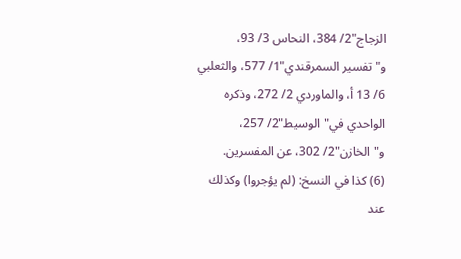الزجاج"2/ 384، النحاس 3/ 93، و"تفسير السمرقندي"1/ 577، والثعلبي 6/ 13 أ، والماوردي 2/ 272، وذكره الواحدي في"الوسيط"2/ 257، و"الخازن"2/ 302، عن المفسرين.
(6) كذا في النسخ: (لم يؤجروا) وكذلك عند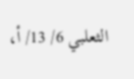الثعلبي 6/ 13/ أ،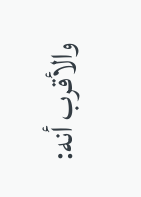والأقرب أنه: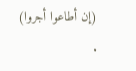(إن أطاعوا أجروا) .